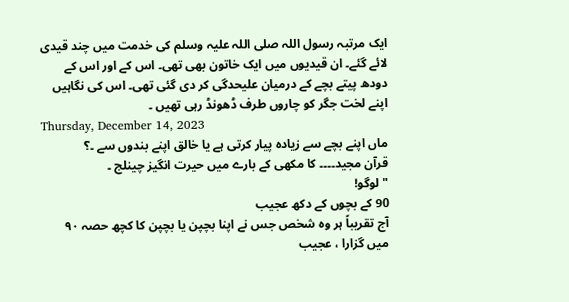ایک مرتبہ رسول اللہ صلی اللہ علیہ وسلم کی خدمت میں چند قیدی لائے گئے۔ ان قیدیوں میں ایک خاتون بھی تھی۔ اس کے اور اس کے دودھ پیتے بچے کے درمیان علیحدگی کر دی گئی تھی۔ اس کی نگاہیں اپنے لخت جگر کو چاروں طرف ڈھونڈ رہی تھیں ۔
Thursday, December 14, 2023
ماں اپنے بچے سے زیادہ پیار کرتی ہے یا خالق اپنے بندوں سے ۔؟
قرآن مجید۔۔۔۔ کا مکھی کے بارے میں حیرت انگیز چینلج ۔
" لوگو!
90 کے بچوں کے دکھ عجیب
آج تقریباً ہر وہ شخص جس نے اپنا بچپن یا بچپن کا کچھ حصہ ۹۰ میں گزارا ، عجیب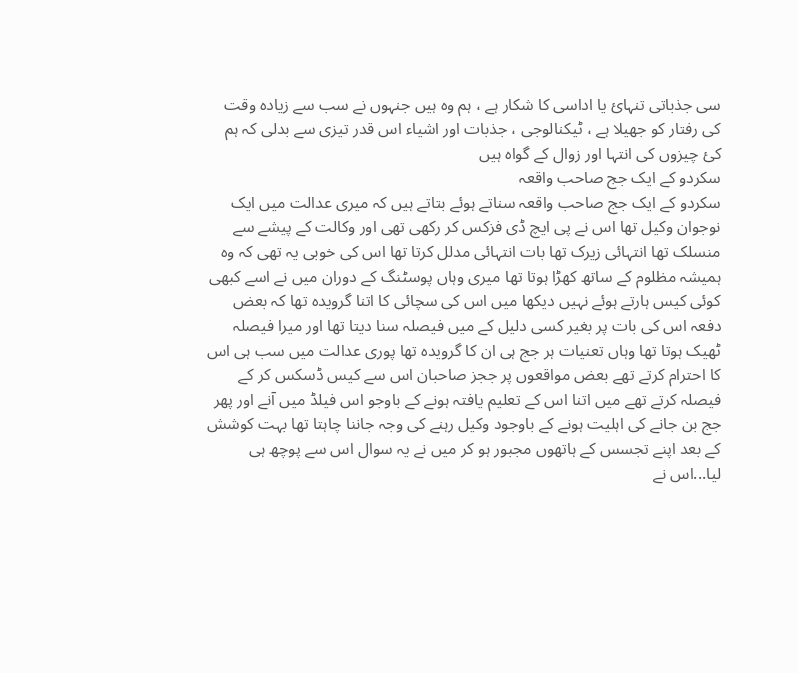سی جذباتی تنہائ یا اداسی کا شکار ہے ، ہم وہ ہیں جنہوں نے سب سے زیادہ وقت کی رفتار کو جھیلا ہے ، ٹیکنالوجی ، جذبات اور اشیاء اس قدر تیزی سے بدلی کہ ہم کئ چیزوں کی انتہا اور زوال کے گواہ ہیں
سکردو کے ایک جج صاحب واقعہ
سکردو کے ایک جج صاحب واقعہ سناتے ہوئے بتاتے ہیں کہ میری عدالت میں ایک نوجوان وکیل تھا اس نے پی ایچ ڈی فزکس کر رکھی تھی اور وکالت کے پیشے سے منسلک تھا انتہائی زیرک تھا بات انتہائی مدلل کرتا تھا اس کی خوبی یہ تھی کہ وہ ہمیشہ مظلوم کے ساتھ کھڑا ہوتا تھا میری وہاں پوسٹنگ کے دوران میں نے اسے کبھی کوئی کیس ہارتے ہوئے نہیں دیکھا میں اس کی سچائی کا اتنا گرویدہ تھا کہ بعض دفعہ اس کی بات پر بغیر کسی دلیل کے میں فیصلہ سنا دیتا تھا اور میرا فیصلہ ٹھیک ہوتا تھا وہاں تعنیات ہر جج ہی ان کا گرویدہ تھا پوری عدالت میں سب ہی اس کا احترام کرتے تھے بعض مواقعوں پر ججز صاحبان اس سے کیس ڈسکس کر کے فیصلہ کرتے تھے میں اتنا اس کے تعلیم یافتہ ہونے کے باوجو اس فیلڈ میں آنے اور پھر جج بن جانے کی اہلیت ہونے کے باوجود وکیل رہنے کی وجہ جاننا چاہتا تھا بہت کوشش کے بعد اپنے تجسس کے ہاتھوں مجبور ہو کر میں نے یہ سوال اس سے پوچھ ہی لیا...اس نے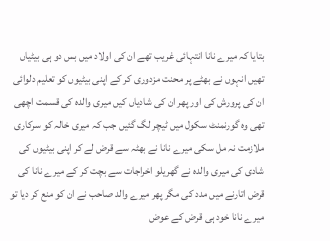بتایا کہ میرے نانا انتہائی غریب تھے ان کی اولاد میں بس دو ہی بیٹیاں تھیں انہوں نے بھٹے پر محنت مزدوری کر کے اپنی بیٹیوں کو تعلیم دلوائی ان کی پرورش کی اور پھر ان کی شادیاں کیں میری والدہ کی قسمت اچھی تھی وہ گورنمنٹ سکول میں ٹیچر لگ گئیں جب کہ میری خالہ کو سرکاری ملازمت نہ مل سکی میرے نانا نے بھٹہ سے قرض لے کر اپنی بیٹیوں کی شادی کی میری والدہ نے گھریلو اخراجات سے بچت کر کے میرے نانا کی قرض اتارنے میں مدد کی مگر پھر میرے والد صاحب نے ان کو منع کر دیا تو میرے نانا خود ہی قرض کے عوض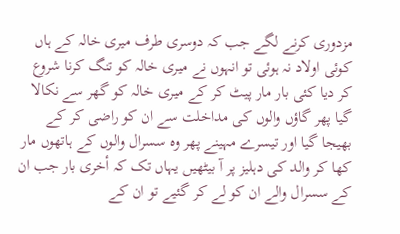مزدوری کرنے لگے جب کہ دوسری طرف میری خالہ کے ہاں کوئی اولاد نہ ہوئی تو انہوں نے میری خالہ کو تنگ کرنا شروع کر دیا کئی بار مار پیٹ کر کے میری خالہ کو گھر سے نکالا گیا پھر گاؤں والوں کی مداخلت سے ان کو راضی کر کے بھیجا گیا اور تیسرے مہینے پھر وہ سسرال والوں کے ہاتھوں مار کھا کر والد کی دہلیز پر آ بیٹھیں یہاں تک کہ أخری بار جب ان کے سسرال والے ان کو لے کر گئیے تو ان کے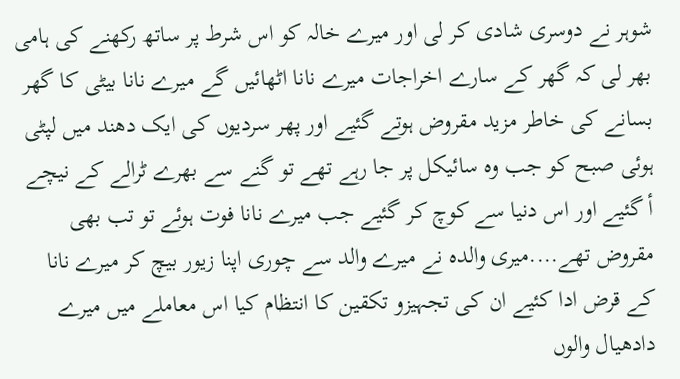شوہر نے دوسری شادی کر لی اور میرے خالہ کو اس شرط پر ساتھ رکھنے کی ہامی بھر لی کہ گھر کے سارے اخراجات میرے نانا اٹھائیں گے میرے نانا بیٹی کا گھر بسانے کی خاطر مزید مقروض ہوتے گئیے اور پھر سردیوں کی ایک دھند میں لپٹی ہوئی صبح کو جب وہ سائیکل پر جا رہے تھے تو گنے سے بھرے ٹرالے کے نیچے أ گئیے اور اس دنیا سے کوچ کر گئیے جب میرے نانا فوت ہوئے تو تب بھی مقروض تھے....میری والدہ نے میرے والد سے چوری اپنا زیور بیچ کر میرے نانا کے قرض ادا کئیے ان کی تجہیزو تکقین کا انتظام کیا اس معاملے میں میرے دادھیال والوں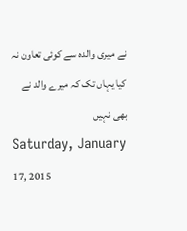نے میری والدہ سے کوئی تعاون نہ کیا یہاں تک کہ میرے والد نے بھی نہیں
Saturday, January 17, 2015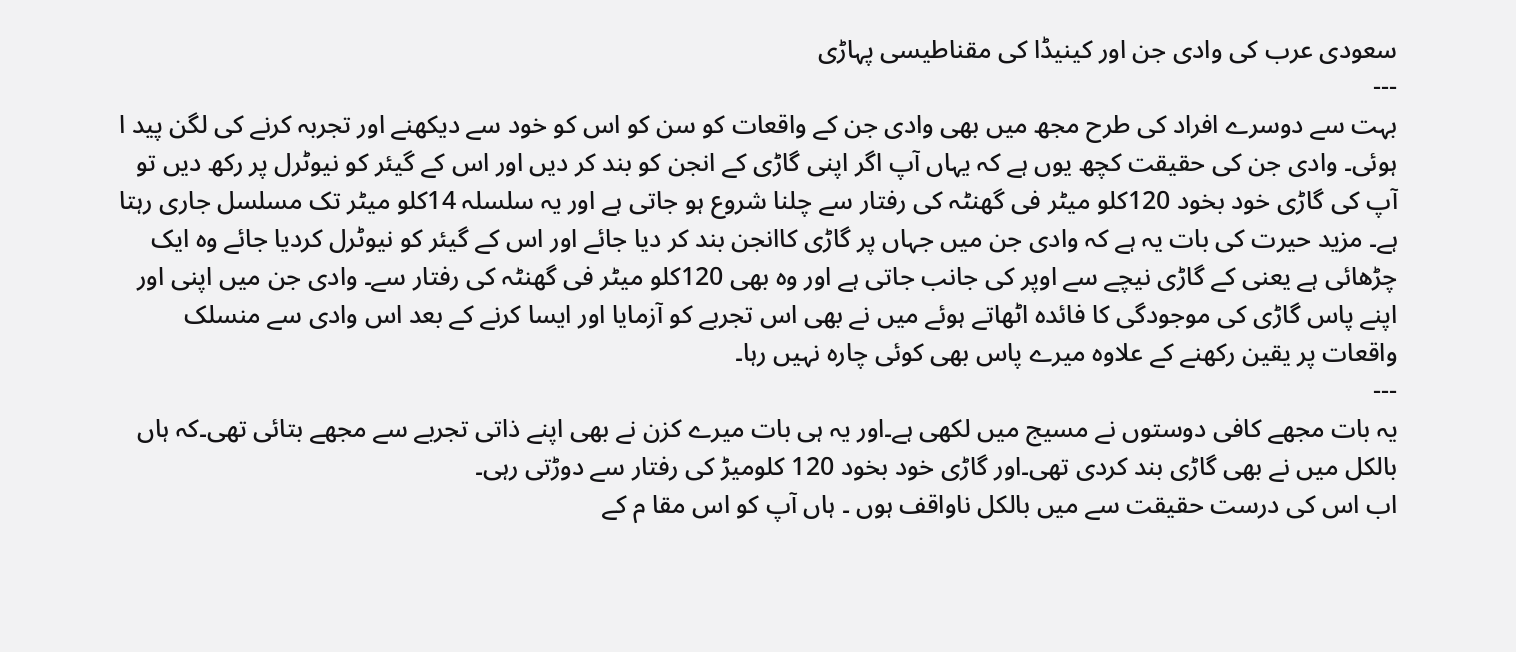سعودی عرب کی وادی جن اور کینیڈا کی مقناطیسی پہاڑی
---
بہت سے دوسرے افراد کی طرح مجھ میں بھی وادی جن کے واقعات کو سن کو اس کو خود سے دیکھنے اور تجربہ کرنے کی لگن پید ا ہوئی۔ وادی جن کی حقیقت کچھ یوں ہے کہ یہاں آپ اگر اپنی گاڑی کے انجن کو بند کر دیں اور اس کے گیئر کو نیوٹرل پر رکھ دیں تو آپ کی گاڑی خود بخود 120کلو میٹر فی گھنٹہ کی رفتار سے چلنا شروع ہو جاتی ہے اور یہ سلسلہ 14کلو میٹر تک مسلسل جاری رہتا ہے۔ مزید حیرت کی بات یہ ہے کہ وادی جن میں جہاں پر گاڑی کاانجن بند کر دیا جائے اور اس کے گیئر کو نیوٹرل کردیا جائے وہ ایک چڑھائی ہے یعنی کے گاڑی نیچے سے اوپر کی جانب جاتی ہے اور وہ بھی 120کلو میٹر فی گھنٹہ کی رفتار سے۔ وادی جن میں اپنی اور اپنے پاس گاڑی کی موجودگی کا فائدہ اٹھاتے ہوئے میں نے بھی اس تجربے کو آزمایا اور ایسا کرنے کے بعد اس وادی سے منسلک واقعات پر یقین رکھنے کے علاوہ میرے پاس بھی کوئی چارہ نہیں رہا۔
---
یہ بات مجھے کافی دوستوں نے مسیج میں لکھی ہے۔اور یہ ہی بات میرے کزن نے بھی اپنے ذاتی تجربے سے مجھے بتائی تھی۔کہ ہاں بالکل میں نے بھی گاڑی بند کردی تھی۔اور گاڑی خود بخود 120 کلومیڑ کی رفتار سے دوڑتی رہی۔
اب اس کی درست حقیقت سے میں بالکل ناواقف ہوں ۔ ہاں آپ کو اس مقا م کے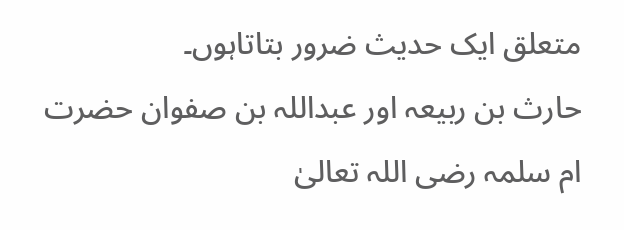متعلق ایک حدیث ضرور بتاتاہوں۔
حارث بن ربیعہ اور عبداللہ بن صفوان حضرت ام سلمہ رضی اللہ تعالیٰ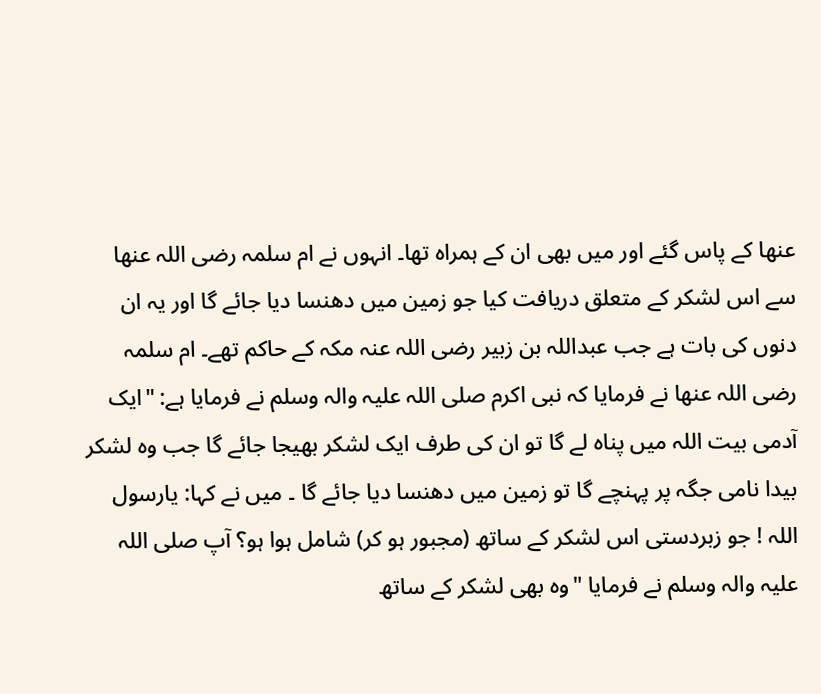عنھا کے پاس گئے اور میں بھی ان کے ہمراہ تھا۔ انہوں نے ام سلمہ رضی اللہ عنھا سے اس لشکر کے متعلق دریافت کیا جو زمین میں دھنسا دیا جائے گا اور یہ ان دنوں کی بات ہے جب عبداللہ بن زبیر رضی اللہ عنہ مکہ کے حاکم تھے۔ ام سلمہ رضی اللہ عنھا نے فرمایا کہ نبی اکرم صلی اللہ علیہ والہ وسلم نے فرمایا ہے: "ایک آدمی بیت اللہ میں پناہ لے گا تو ان کی طرف ایک لشکر بھیجا جائے گا جب وہ لشکر بیدا نامی جگہ پر پہنچے گا تو زمین میں دھنسا دیا جائے گا ۔ میں نے کہا: یارسول اللہ ! جو زبردستی اس لشکر کے ساتھ (مجبور ہو کر) شامل ہوا ہو؟ آپ صلی اللہ علیہ والہ وسلم نے فرمایا "وہ بھی لشکر کے ساتھ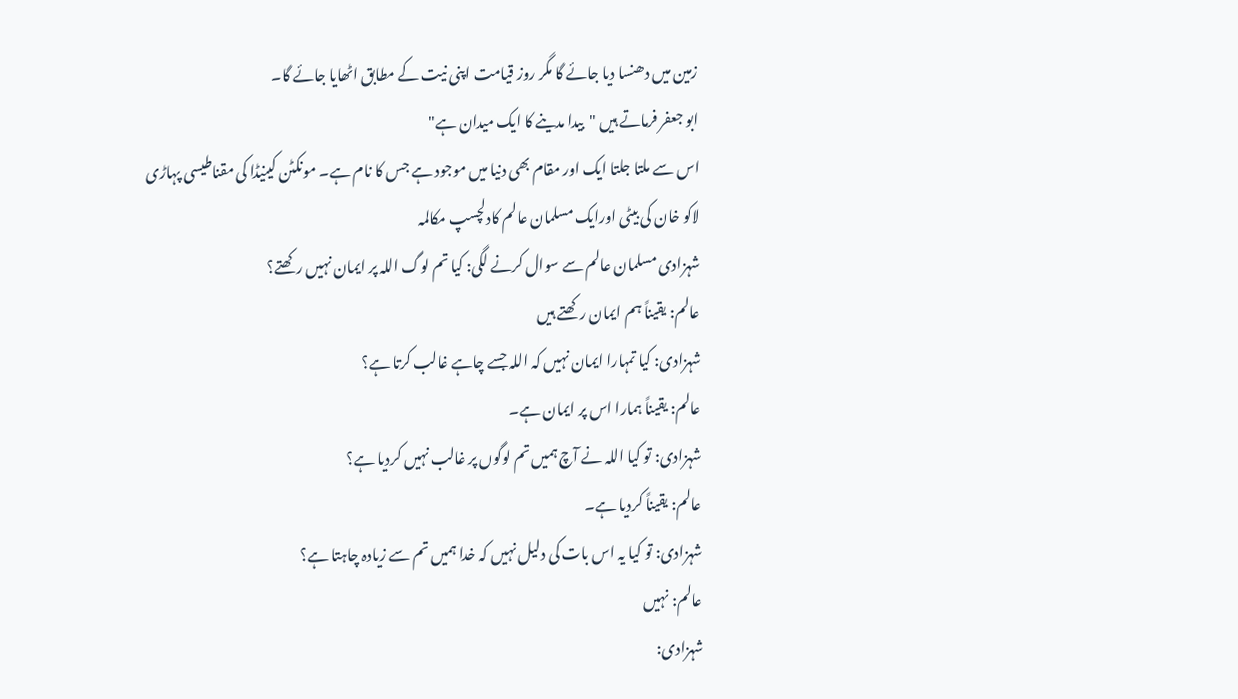زمین میں دھنسا دیا جائے گا مگر روز قیامت اپنی نیت کے مطابق اٹھایا جائے گا۔
ابو جعفر فرماتے ہیں "بیدا مدینے کا ایک میدان ہے"
اس سے ملتا جلتا ایک اور مقام بھی دنیا میں موجود ہے جس کا نام ہے۔ مونکٹن کینیڈا کی مقناطیسی پہاڑی
لاکو خان کی بیٹی اورایک مسلمان عالم کادلچسپ مکالمہ
شہزادی مسلمان عالم سے سوال کرنے لگی: کیا تم لوگ اللہ پر ایمان نہیں رکھتے؟
عالم: یقیناً ہم ایمان رکھتے ہیں
شہزادی: کیا تمہارا ایمان نہیں کہ اللہ جسے چاہے غالب کرتا ہے؟
عالم: یقیناً ہمارا اس پر ایمان ہے۔
شہزادی: تو کیا اللہ نے آچ ہمیں تم لوگوں پر غالب نہیں کردیا ہے؟
عالم: یقیناً کردیا ہے۔
شہزادی: تو کیا یہ اس بات کی دلیل نہیں کہ خدا ہمیں تم سے زیادہ چاہتا ہے؟
عالم: نہیں
شہزادی: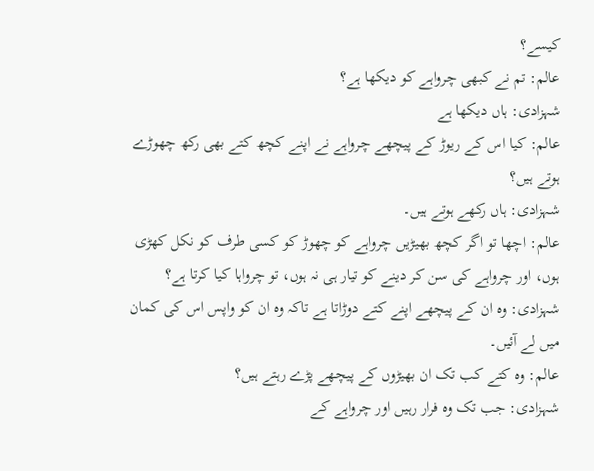کیسے؟
عالم: تم نے کبھی چرواہے کو دیکھا ہے؟
شہزادی: ہاں دیکھا ہے
عالم: کیا اس کے ریوڑ کے پیچھے چرواہے نے اپنے کچھ کتے بھی رکھ چھوڑے ہوتے ہیں؟
شہزادی: ہاں رکھے ہوتے ہیں۔
عالم: اچھا تو اگر کچھ بھیڑیں چرواہے کو چھوڑ کو کسی طرف کو نکل کھڑی ہوں، اور چرواہے کی سن کر دینے کو تیار ہی نہ ہوں، تو چرواہا کیا کرتا ہے؟
شہزادی: وہ ان کے پیچھے اپنے کتے دوڑاتا ہے تاکہ وہ ان کو واپس اس کی کمان میں لے آئیں۔
عالم: وہ کتے کب تک ان بھیڑوں کے پیچھے پڑے رہتے ہیں؟
شہزادی: جب تک وہ فرار رہیں اور چرواہے کے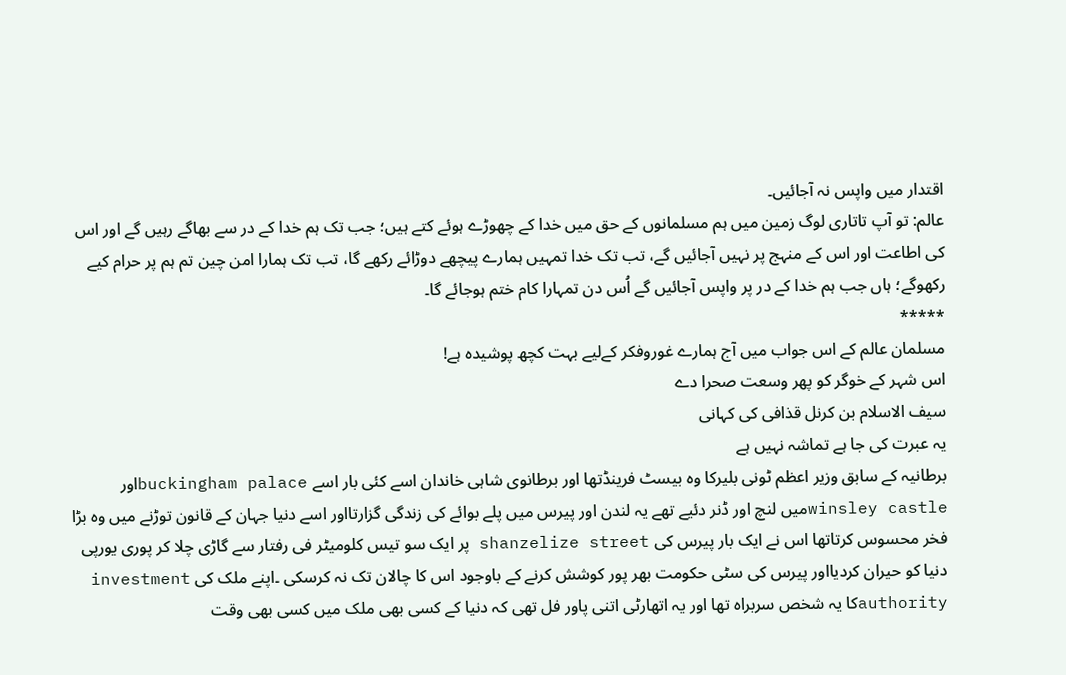اقتدار میں واپس نہ آجائیں۔
عالم: تو آپ تاتاری لوگ زمین میں ہم مسلمانوں کے حق میں خدا کے چھوڑے ہوئے کتے ہیں؛ جب تک ہم خدا کے در سے بھاگے رہیں گے اور اس کی اطاعت اور اس کے منہج پر نہیں آجائیں گے، تب تک خدا تمہیں ہمارے پیچھے دوڑائے رکھے گا، تب تک ہمارا امن چین تم ہم پر حرام کیے رکھوگے؛ ہاں جب ہم خدا کے در پر واپس آجائیں گے اُس دن تمہارا کام ختم ہوجائے گا۔
*****
مسلمان عالم کے اس جواب میں آج ہمارے غوروفکر کےلیے بہت کچھ پوشیدہ ہے!
اس شہر کے خوگر کو پھر وسعت صحرا دے
سیف الاسلام بن کرنل قذافی کی کہانی
یہ عبرت کی جا ہے تماشہ نہیں ہے
برطانیہ کے سابق وزیر اعظم ٹونی بلیرکا وہ بیسٹ فرینڈتھا اور برطانوی شاہی خاندان اسے کئی بار اسے buckingham palaceاور winsley castleمیں لنچ اور ڈنر دئیے تھے یہ لندن اور پیرس میں پلے بوائے کی زندگی گزارتااور اسے دنیا جہان کے قانون توڑنے میں وہ بڑا فخر محسوس کرتاتھا اس نے ایک بار پیرس کی shanzelize street پر ایک سو تیس کلومیٹر فی رفتار سے گاڑی چلا کر پوری یورپی دنیا کو حیران کردیااور پیرس کی سٹی حکومت بھر پور کوشش کرنے کے باوجود اس کا چالان تک نہ کرسکی ۔اپنے ملک کی investment authorityکا یہ شخص سربراہ تھا اور یہ اتھارٹی اتنی پاور فل تھی کہ دنیا کے کسی بھی ملک میں کسی بھی وقت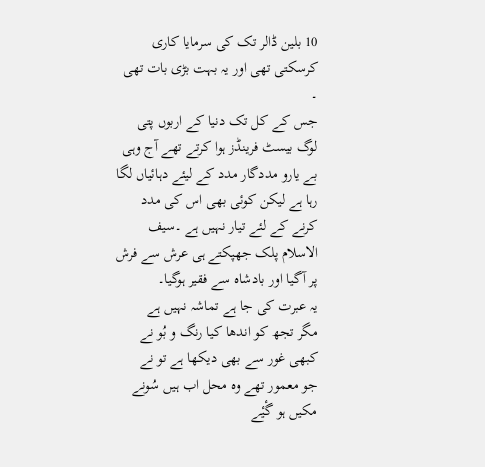10 بلین ڈالر تک کی سرمایا کاری کرسکتی تھی اور یہ بہت بڑی بات تھی ۔
جس کے کل تک دنیا کے اربوں پتی لوگ بیسٹ فرینڈز ہوا کرتے تھے آج وہی بے یارو مددگار مدد کے لیئے دہائیاں لگا رہا ہے لیکن کوئی بھی اس کی مدد کرنے کے لئے تیار نہیں ہے ۔سیف الاسلام پلک جھپکتے ہی عرش سے فرش پر آگیا اور بادشاہ سے فقیر ہوگیا۔
یہ عبرت کی جا ہے تماشہ نہیں ہے
مگر تجھ کو اندھا کیا رنگ و بُو نے
کبھی غور سے بھی دیکھا ہے تو نے
جو معمور تھے وہ محل اب ہیں سُونے
مکیں ہو گٔیٔے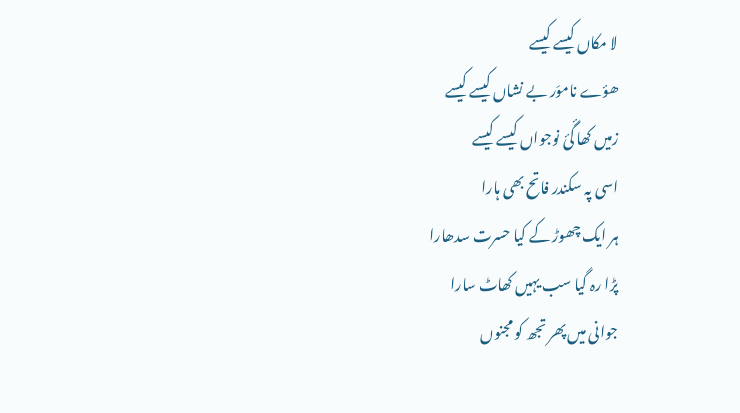لا مکاں کیسے کیسے
ھؤے ناموَر بے نشاں کیسے کیسے
زمیں کھا گٔیٔ نوجواں کیسے کیسے
اسی پہ سکندر فاتح بھی ہارا
ہر ایک چھوڑ کے کیا حسرت سدھارا
پڑا رہ گیا سب یہیں کھاٹ سارا
جوانی میں پھر تجھ کو مجنوں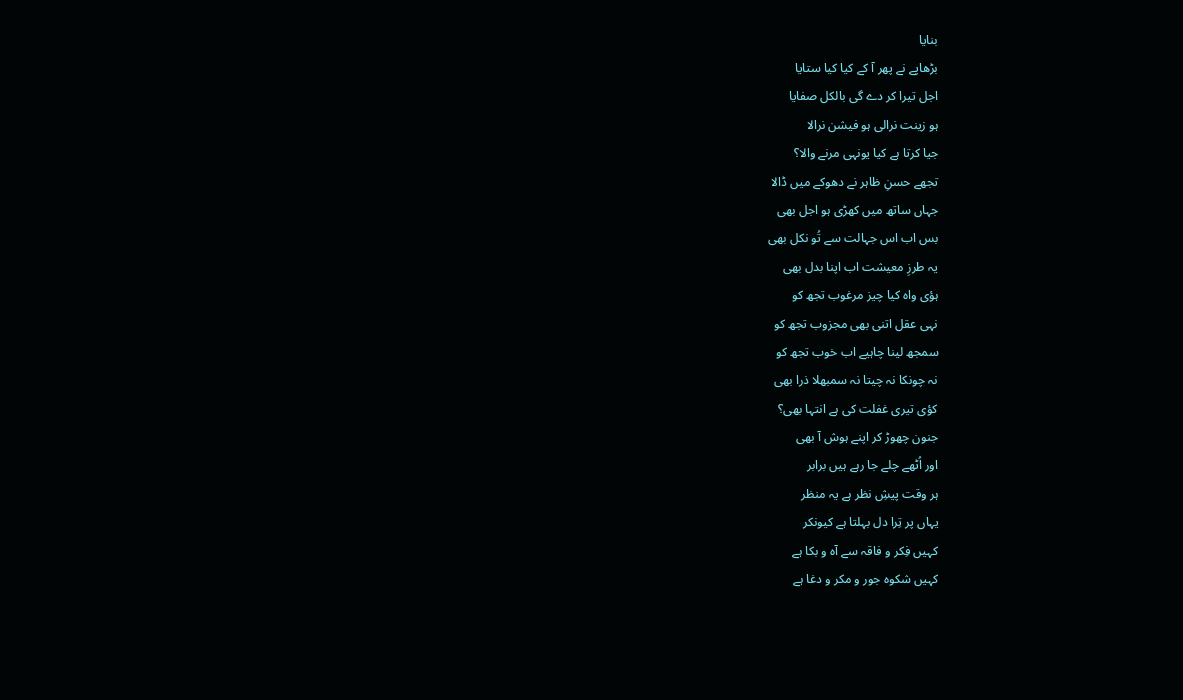بنایا
بڑھاپے نے پھر آ کے کیا کیا ستایا
اجل تیرا کر دے گی بالکل صفایا
ہو زینت نرالی ہو فیشن نرالا
جیا کرتا ہے کیا یونہی مرنے والا؟
تجھے حسنِ ظاہر نے دھوکے میں ڈالا
جہاں ساتھ میں کھڑی ہو اجل بھی
بس اب اس جہالت سے تُو نکل بھی
یہ طرزِ معیشت اب اپنا بدل بھی
ہؤی واہ کیا چیز مرغوب تجھ کو
نہی عقل اتنی بھی مجزوب تجھ کو
سمجھ لینا چاہیے اب خوب تجھ کو
نہ چونکا نہ چیتا نہ سمبھلا ذرا بھی
کؤی تیری غفلت کی ہے انتہا بھی؟
جنون چھوڑ کر اپنے ہوش آ بھی
اور اُٹھے چلے جا رہے ہیں برابر
ہر وقت پیشِ نظر ہے یہ منظر
یہاں پر تِرا دل بہلتا ہے کیونکر
کہیں فِکر و فاقہ سے آہ و بکا ہے
کہیں شکوہ جور و مکر و دغا ہے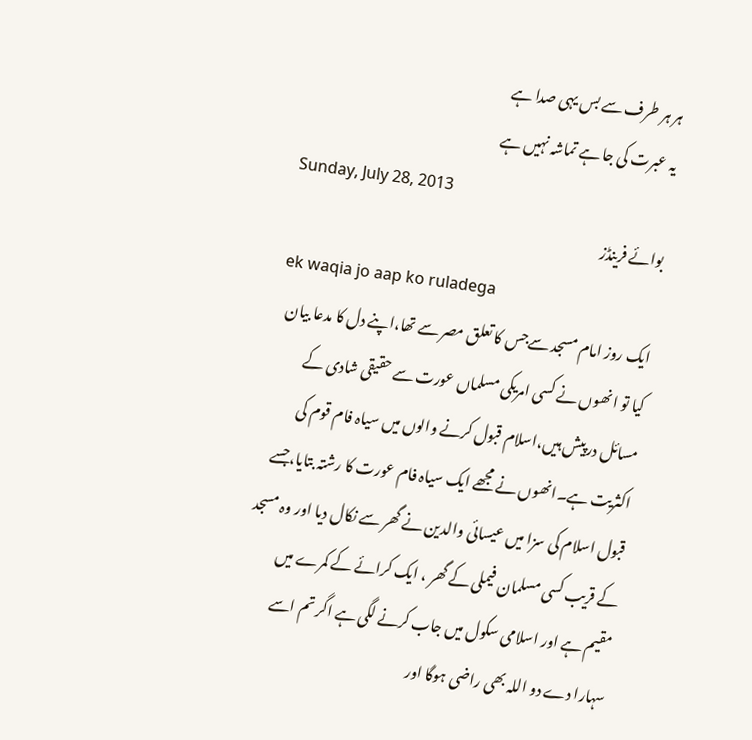ہر ہر طرف سے بس یہی صدا ہے
یہ عبرت کی جا ہے تماشہ نہیں ہے
Sunday, July 28, 2013
بوائے فرینڈز
ek waqia jo aap ko ruladega
ایک روز امام مسجد سےجس کا تعلق مصر سے تھا،اپنے دل کا مدعا بیان کیا تو انھوں نے کسی امریکی مسلماں عورت سے حقیقی شادی کے مسائل درپیش ہیں،اسلام قبول کرنے والوں میں سیاہ فام قوم کی اکثریت ہے۔انھوں نے مجھے ایک سیاہ فام عورت کا رشتہ بتایا،جسے قبول اسلام کی سزا میں عیسائی والدین نے گھر سے نکال دیا اور وہ مسجد کے قریب کسی مسلمان فیملی کے گھر ، ایک کرائے کے کمرے میں مقیم ہے اور اسلامی سکول میں جاب کرنے لگی ہے اگر تم اسے سہارا دے دو اللہ بھی راضی ہوگا اور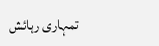تمہاری رہائش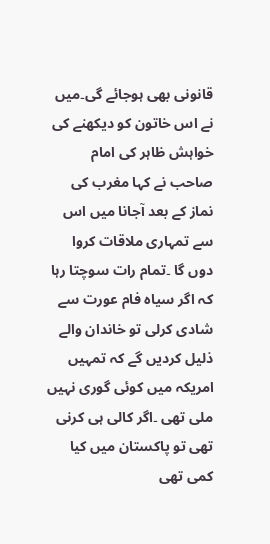قانونی بھی ہوجائے گی۔میں نے اس خاتون کو دیکھنے کی خواہش ظاہر کی امام صاحب نے کہا مغرب کی نماز کے بعد آجانا میں اس سے تمہاری ملاقات کروا دوں گا ۔تمام رات سوچتا رہا کہ اگر سیاہ فام عورت سے شادی کرلی تو خاندان والے ذلیل کردیں گے کہ تمہیں امریکہ میں کوئی گوری نہیں ملی تھی ۔اگر کالی ہی کرنی تھی تو پاکستان میں کیا کمی تھی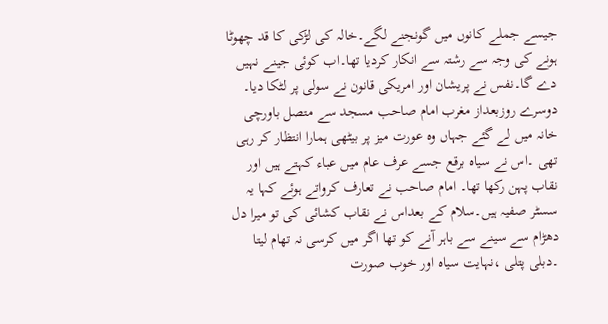جیسے جملے کانوں میں گونجنے لگے۔خالہ کی لڑکی کا قد چھوٹا ہونے کی وجہ سے رشتہ سے انکار کردیا تھا۔اب کوئی جینے نہیں دے گا۔نفس نے پریشان اور امریکی قانون نے سولی پر لٹکا دیا۔
دوسرے روزبعداز مغرب امام صاحب مسجد سے متصل باورچی خانہ میں لے گئے جہاں وہ عورت میز پر بیٹھی ہمارا انتظار کر رہی تھی ۔اس نے سیاہ برقع جسے عرف عام میں عباء کہتے ہیں اور نقاب پہن رکھا تھا۔ امام صاحب نے تعارف کرواتے ہوئے کہا یہ سسٹر صفیہ ہیں۔سلام کے بعداس نے نقاب کشائی کی تو میرا دل دھڑام سے سینے سے باہر آنے کو تھا اگر میں کرسی نہ تھام لیتا ۔دبلی پتلی ،نہایت سیاہ اور خوب صورت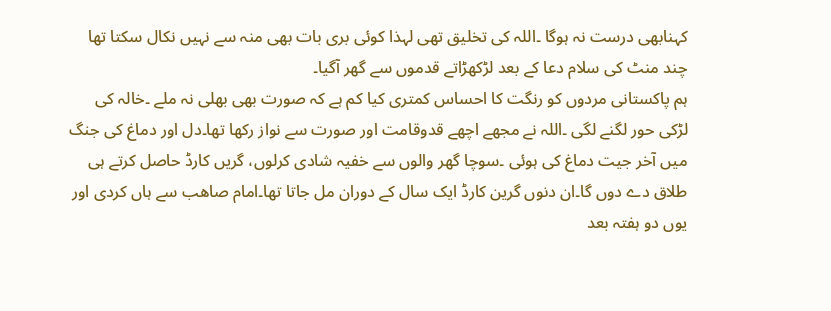کہنابھی درست نہ ہوگا ۔اللہ کی تخلیق تھی لہذا کوئی بری بات بھی منہ سے نہیں نکال سکتا تھا چند منٹ کی سلام دعا کے بعد لڑکھڑاتے قدموں سے گھر آگیا۔
ہم پاکستانی مردوں کو رنگت کا احساس کمتری کیا کم ہے کہ صورت بھی بھلی نہ ملے ۔خالہ کی لڑکی حور لگنے لگی ۔اللہ نے مجھے اچھے قدوقامت اور صورت سے نواز رکھا تھا۔دل اور دماغ کی جنگ میں آخر جیت دماغ کی ہوئی ۔سوچا گھر والوں سے خفیہ شادی کرلوں، گریں کارڈ حاصل کرتے ہی طلاق دے دوں گا۔ان دنوں گرین کارڈ ایک سال کے دوران مل جاتا تھا۔امام صاھب سے ہاں کردی اور یوں دو ہفتہ بعد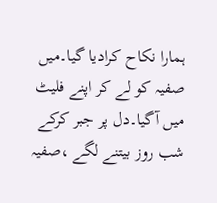ہمارا نکاح کرادیا گیا۔میں صفیہ کو لے کر اپنے فلیٹ میں آگیا۔دل پر جبر کرکے شب روز بیتنے لگے ،صفیہ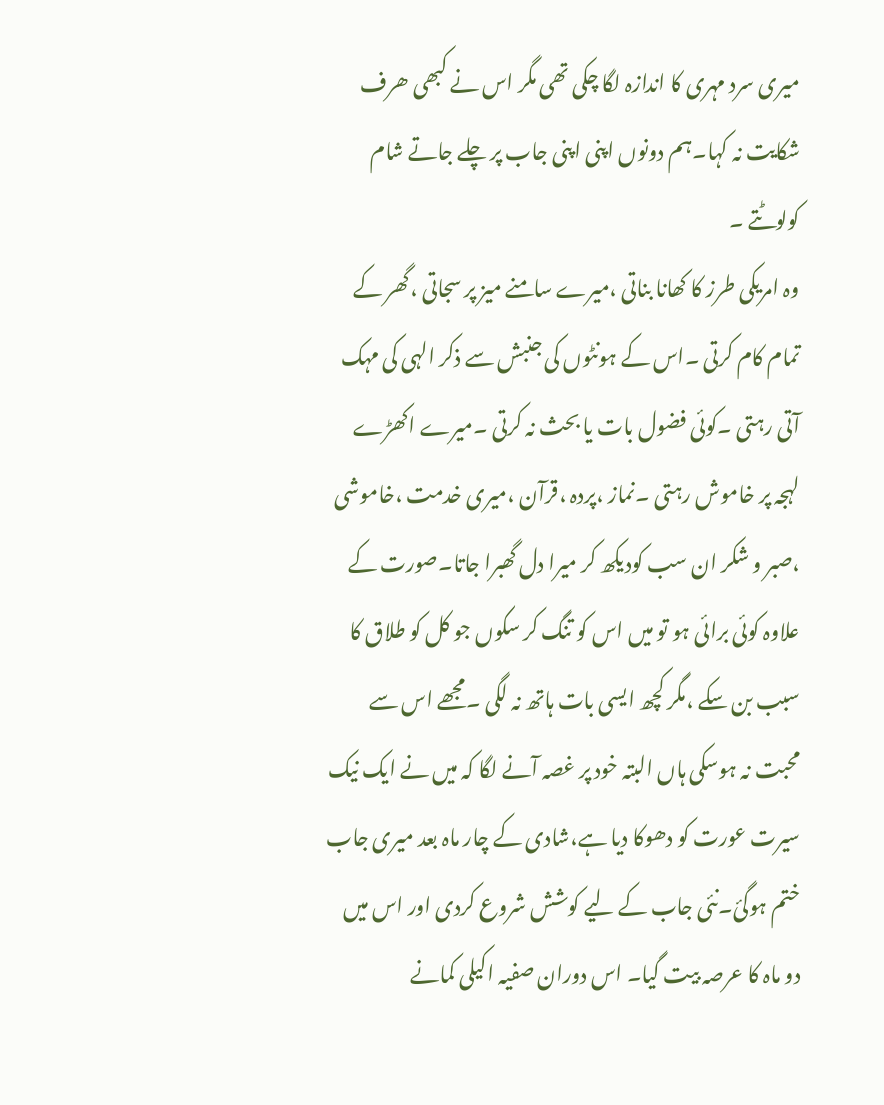میری سرد مہری کا اندازہ لگا چکی تھی مگر اس نے کبھی ھرف شکایت نہ کہا۔ہم دونوں اپنی اپنی جاب پر چلے جاتے شام کولوٹتے ۔
وہ امریکی طرز کا کھانا بناتی ،میرے سامنے میز پر سجاتی ،گھر کے تمام کام کرتی ۔اس کے ہونٹوں کی جنبش سے ذکر الہی کی مہک آتی رہتی ۔کوئی فضول بات یا بحث نہ کرتی ۔میرے اکھڑے لہجہ پر خاموش رہتی ۔نماز ،پردہ ،قرآن ،میری خدمت ،خاموشی ،صبر و شکر ان سب کودیکھ کر میرا دل گھبرا جاتا۔صورت کے علاوہ کوئی برائی ہو تو میں اس کو تنگ کر سکوں جو کل کو طلاق کا سبب بن سکے ،مگر کچھ ایسی بات ہاتھ نہ لگی ۔مجھے اس سے محبت نہ ہوسکی ہاں البتہ خود پر غصہ آنے لگا کہ میں نے ایک نیک سیرت عورت کو دھوکا دیا ہے،شادی کے چار ماہ بعد میری جاب ختم ہوگئ۔نئی جاب کے لیے کوشش شروع کردی اور اس میں دو ماہ کا عرصہ بیت گیا۔ اس دوران صفیہ اکیلی کمانے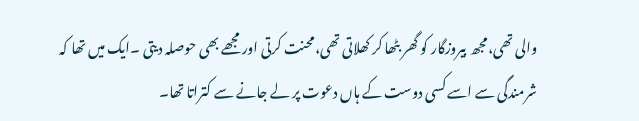والی تھی،مجھ بیروزگار کو گھر بٹھا کر کھلاتی تھی،محنت کرتی اور مجھے بھی حوصلہ دیتی ۔ایک میں تھا کہ شرمندگی سے اسے کسی دوست کے ہاں دعوت پر لے جانے سے کتراتا تھا۔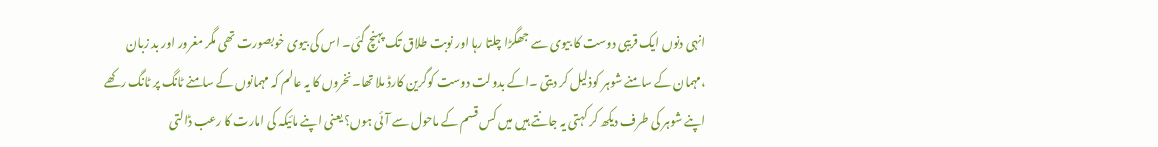انہی دنوں ایک قریبی دوست کا بیوی سے جھگڑا چلتا رہا اور نوبت طلاق تک پہنچ گئی۔ اس کی بیوی خوبصورت تھی مگر مغرور اور بد زبان ،مہمان کے سامنے شوہر کوذلیل کر دیتی ۔اکے بدولت دوست کوگرین کارڈ ملا تھا۔نخروں کا یہ عالم کہ مہمانوں کے سامنے ٹانگ پر ٹانگ رکھے اپنے شوہر کی طرف دیکھ کر کہتی یہ جانتے ہیں میں کس قسم کے ماحول سے آئی ہوں؟ یعنی اپنے مائیکہ کی امارت کا رعب ڈالتی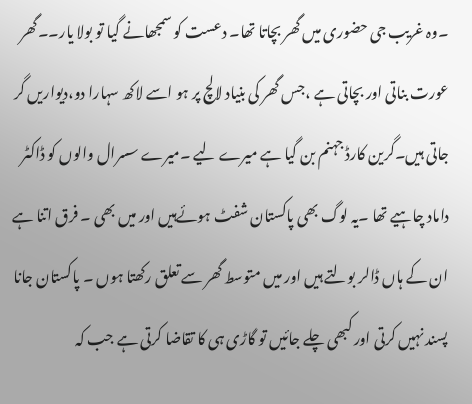۔وہ غریب جی حضوری میں گھر بچاتا تھا۔ دعست کو سمجھانے گیا تو بولا یار۔۔گھر عورت بناتی اور بچاتی ہے ،جس گھر کی بنیاد لالچ پر ہو اسے لاکھ سہارا دو،دیواریں گر جاتی ہیں۔گرین کارڈ جہنم بن گیا ہے میرے لیے ۔میرے سسرال والوں کو ڈاکٹر داماد چاہیے تھا ۔یہ لوگ بھی پاکستان شفٹ ہوئےہیں اور میں بھی ۔ فرق اتنا ہے ان کے ہاں ڈالر بولتے ہیں اور میں متوسط گھر سے تعلق رکھتا ہوں ۔ پاکستان جانا پسند نہیں کرتی اور کبھی چلے جائیں تو گاڑی ہی کا تقاضا کرتی ہے جب کہ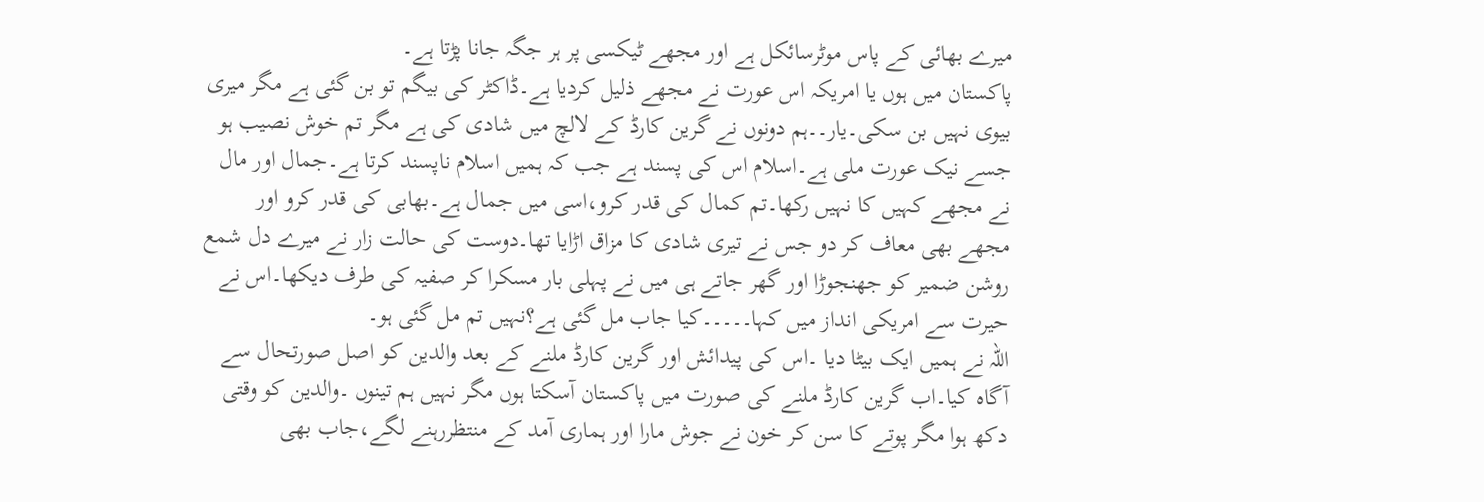میرے بھائی کے پاس موٹرسائکل ہے اور مجھے ٹیکسی پر ہر جگہ جانا پڑتا ہے۔
پاکستان میں ہوں یا امریکہ اس عورت نے مجھے ذلیل کردیا ہے۔ڈاکٹر کی بیگم تو بن گئی ہے مگر میری بیوی نہیں بن سکی۔یار۔۔ہم دونوں نے گرین کارڈ کے لالچ میں شادی کی ہے مگر تم خوش نصیب ہو جسے نیک عورت ملی ہے۔اسلام اس کی پسند ہے جب کہ ہمیں اسلام ناپسند کرتا ہے۔جمال اور مال نے مجھے کہیں کا نہیں رکھا۔تم کمال کی قدر کرو،اسی میں جمال ہے۔بھابی کی قدر کرو اور مجھے بھی معاف کر دو جس نے تیری شادی کا مزاق اڑایا تھا۔دوست کی حالت زار نے میرے دل شمع روشن ضمیر کو جھنجوڑا اور گھر جاتے ہی میں نے پہلی بار مسکرا کر صفیہ کی طرف دیکھا۔اس نے حیرت سے امریکی انداز میں کہا۔۔۔۔۔کیا جاب مل گئی ہے؟نہیں تم مل گئی ہو۔
اللہ نے ہمیں ایک بیٹا دیا ۔اس کی پیدائش اور گرین کارڈ ملنے کے بعد والدین کو اصل صورتحال سے آگاہ کیا۔اب گرین کارڈ ملنے کی صورت میں پاکستان آسکتا ہوں مگر نہیں ہم تینوں ۔والدین کو وقتی دکھ ہوا مگر پوتے کا سن کر خون نے جوش مارا اور ہماری آمد کے منتظررہنے لگے،جاب بھی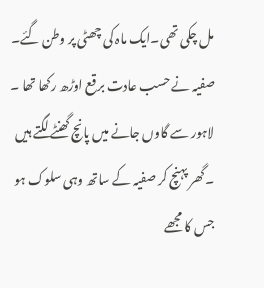مل چکی تھی۔ایک ماہ کی چھٹی پر وطن گئے۔ صفیہ نے حسب عادت برقع اوڑھ رکھا تھا ۔ لاہور سے گاوں جانے میں پانچ گھنٹے لگتے ہیں ۔گھر پہنچ کر صفیہ کے ساتھ وہی سلوک ہو جس کا مجھے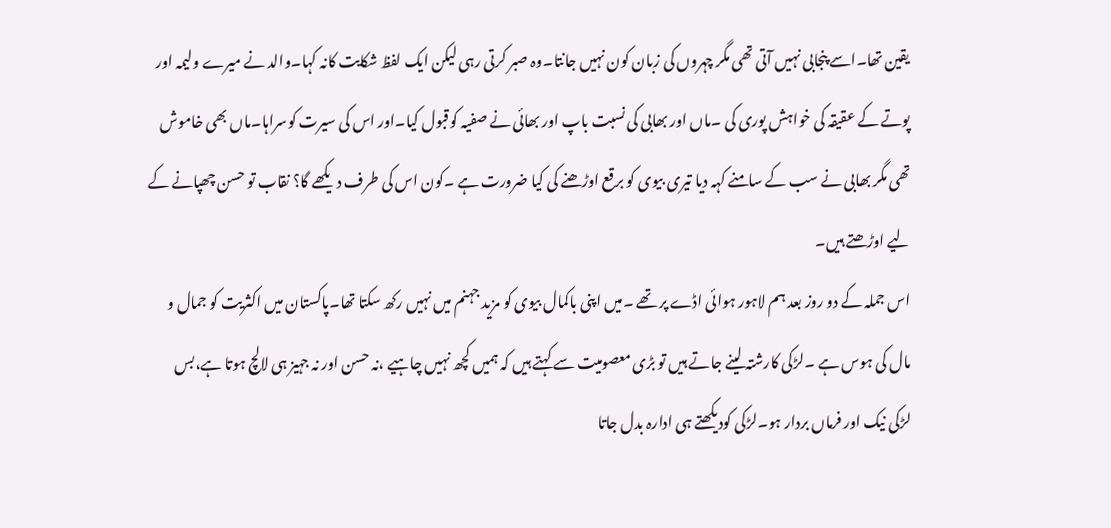یقین تھا۔اسے پنجابی نہیں آتی تھی مگر چہروں کی زبان کون نہیں جانتا۔وہ صبر کرتی رہی لیکن ایک لفظ شکایت کانہ کہا۔والد نے میرے ولیمہ اور پوتے کے عقیقہ کی خواہش پوری کی ۔ماں اور بھابی کی نسبت باپ اور بھائی نے صفیہ کوقبول کیا۔اور اس کی سیرت کوسراہا۔ماں بھی خاموش تھی مگر بھابی نے سب کے سامنے کہہ دیا تیری بیوی کو برقع اوڑھنے کی کیا ضرورت ہے ۔کون اس کی طرف دیکھے گا؟ نقاب تو حسن چھپانے کے لیے اوڑھتے ہیں۔
اس جملہ کے دو روز بعد ہم لاہور ہوائی اڈے پر تھے ۔میں اپنی باکمال بیوی کو مزید جہنم میں نہیں رکھ سکتا تھا۔پاکستان میں اکثریت کو جمال و مال کی ہوس ہے ۔لڑکی کارشتہ لینے جاتے ہیں تو بڑی معصومیت سے کہتے ہیں کہ ہمیں کچھ نہیں چاہیے ،نہ حسن اور نہ جہیز ہی لالچ ہوتا ہے،بس لڑکی نیک اور فرماں بردار ہو۔لڑکی کودیکھتے ہی ادارہ بدل جاتا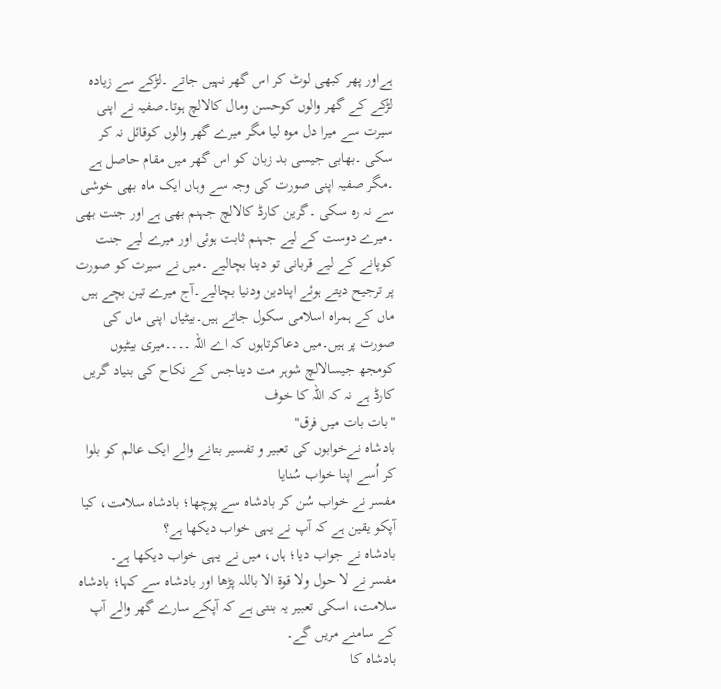ہےاور پھر کبھی لوٹ کر اس گھر نہیں جاتے ۔لڑکے سے زیادہ لڑکے کے گھر والوں کوحسن ومال کالالچ ہوتا۔صفیہ نے اپنی سیرت سے میرا دل موہ لیا مگر میرے گھر والوں کوقائل نہ کر سکی ۔بھابی جیسی بد زبان کو اس گھر میں مقام حاصل ہے ۔مگر صفیہ اپنی صورت کی وجہ سے وہاں ایک ماہ بھی خوشی سے نہ رہ سکی ۔گرین کارڈ کالالچ جہنم بھی ہے اور جنت بھی ۔میرے دوست کے لیے جہنم ثابت ہوئی اور میرے لیے جنت کوپانے کے لیے قربانی تو دینا بچالیے ۔میں نے سیرت کو صورت پر ترجیح دیتے ہوئے اپنادین ودنیا بچالیے۔آج میرے تین بچے ہیں ماں کے ہمراہ اسلامی سکول جاتے ہیں۔بیٹیاں اپنی ماں کی صورت پر ہیں۔میں دعاکرتاہوں کہ اے اللہ ۔۔۔۔میری بیٹیوں کومجھ جیسالالچ شوہر مت دیناجس کے نکاح کی بنیاد گریں کارڈ ہے نہ کہ اللہ کا خوف
"بات بات میں فرق"
بادشاہ نےخوابوں کی تعبیر و تفسیر بتانے والے ایک عالم کو بلوا کر اُسے اپنا خواب سُنایا
مفسر نے خواب سُن کر بادشاہ سے پوچھا؛ بادشاہ سلامت، کیا آپکو یقین ہے کہ آپ نے یہی خواب دیکھا ہے؟
بادشاہ نے جواب دیا؛ ہاں، میں نے یہی خواب دیکھا ہے۔
مفسر نے لا حول ولا قوۃ الا باللہ پڑھا اور بادشاہ سے کہا؛ بادشاہ سلامت، اسکی تعبیر یہ بنتی ہے کہ آپکے سارے گھر والے آپ کے سامنے مریں گے۔
بادشاہ کا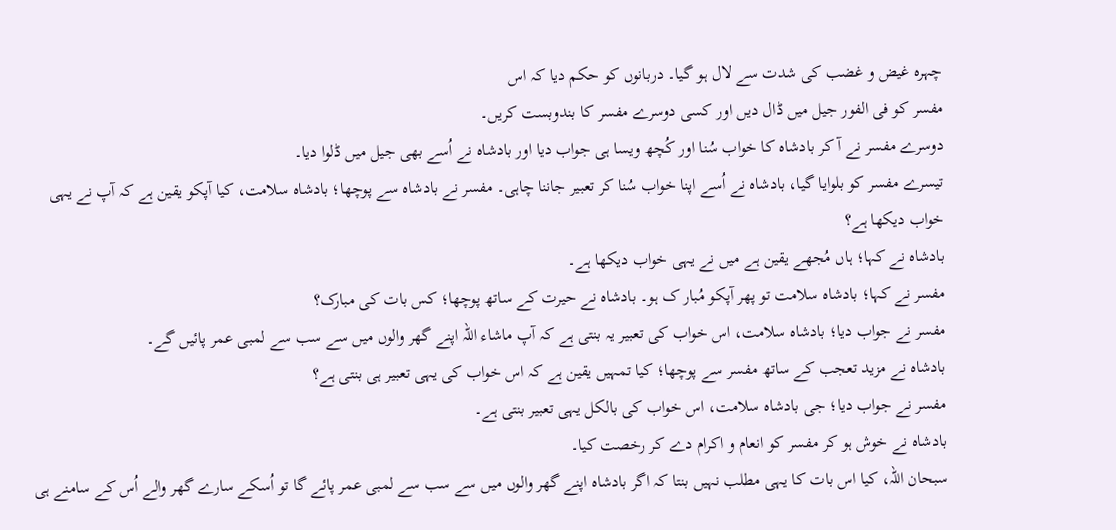چہرہ غیض و غضب کی شدت سے لال ہو گیا۔ دربانوں کو حکم دیا کہ اس
مفسر کو فی الفور جیل میں ڈال دیں اور کسی دوسرے مفسر کا بندوبست کریں۔
دوسرے مفسر نے آ کر بادشاہ کا خواب سُنا اور کُچھ ویسا ہی جواب دیا اور بادشاہ نے اُسے بھی جیل میں ڈلوا دیا۔
تیسرے مفسر کو بلوایا گیا، بادشاہ نے اُسے اپنا خواب سُنا کر تعبیر جاننا چاہی۔ مفسر نے بادشاہ سے پوچھا؛ بادشاہ سلامت، کیا آپکو یقین ہے کہ آپ نے یہی خواب دیکھا ہے؟
بادشاہ نے کہا؛ ہاں مُجھے یقین ہے میں نے یہی خواب دیکھا ہے۔
مفسر نے کہا؛ بادشاہ سلامت تو پھر آپکو مُبار ک ہو۔ بادشاہ نے حیرت کے ساتھ پوچھا؛ کس بات کی مبارک؟
مفسر نے جواب دیا؛ بادشاہ سلامت، اس خواب کی تعبیر یہ بنتی ہے کہ آپ ماشاء اللہ اپنے گھر والوں میں سے سب سے لمبی عمر پائیں گے۔
بادشاہ نے مزید تعجب کے ساتھ مفسر سے پوچھا؛ کیا تمہیں یقین ہے کہ اس خواب کی یہی تعبیر ہی بنتی ہے؟
مفسر نے جواب دیا؛ جی بادشاہ سلامت، اس خواب کی بالکل یہی تعبیر بنتی ہے۔
بادشاہ نے خوش ہو کر مفسر کو انعام و اکرام دے کر رخصت کیا۔
سبحان اللہ، کیا اس بات کا یہی مطلب نہیں بنتا کہ اگر بادشاہ اپنے گھر والوں میں سے سب سے لمبی عمر پائے گا تو اُسکے سارے گھر والے اُس کے سامنے ہی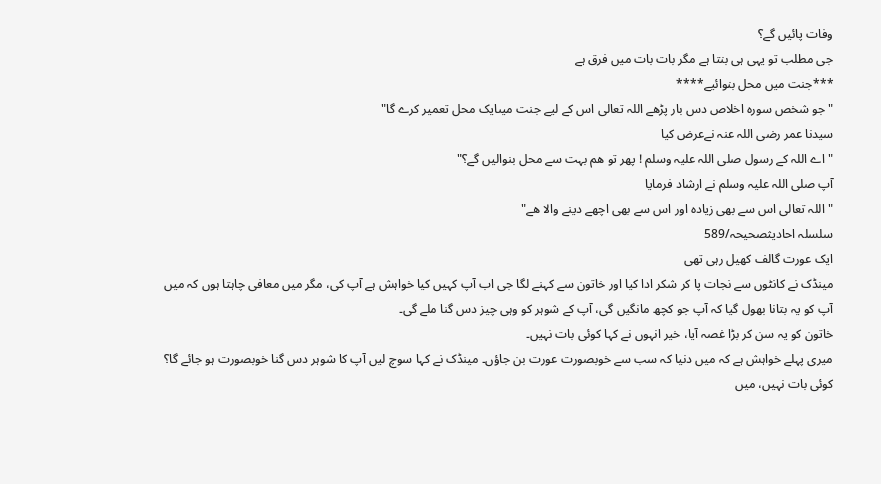وفات پائیں گے؟
جی مطلب تو یہی ہی بنتا ہے مگر بات بات میں فرق ہے
***جنت میں محل بنوائیے****
" جو شخص سورہ اخلاص دس بار پڑھے اللہ تعالی اس کے لیے جنت میںایک محل تعمیر کرے گا"
سیدنا عمر رضی اللہ عنہ نےعرض کیا
" اے اللہ کے رسول صلی اللہ علیہ وسلم ! پھر تو ھم بہت سے محل بنوالیں گے؟"
آپ صلی اللہ علیہ وسلم نے ارشاد فرمایا
" اللہ تعالی اس سے بھی زیادہ اور اس سے بھی اچھے دینے والا ھے"
سلسلہ احادیثصحیحہ/589
ایک عورت گالف کھیل رہی تھی
مینڈک نے کانٹوں سے نجات پا کر شکر ادا کیا اور خاتون سے کہنے لگا جی اب آپ کہیں کیا خواہش ہے آپ کی، مگر میں معافی چاہتا ہوں کہ میں آپ کو یہ بتانا بھول گیا کہ آپ جو کچھ مانگیں گی، آپ کے شوہر کو وہی چیز دس گنا ملے گی۔
خاتون کو یہ سن کر بڑا غصہ آیا، خیر انہوں نے کہا کوئی بات نہیں۔
میری پہلے خواہش ہے کہ میں دنیا کہ سب سے خوبصورت عورت بن جاؤں۔ مینڈک نے کہا سوچ لیں آپ کا شوہر دس گنا خوبصورت ہو جائے گا؟ کوئی بات نہیں، میں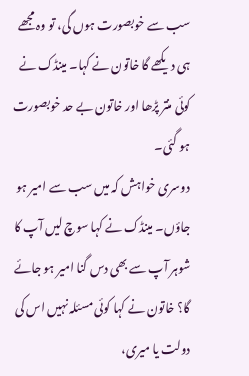سب سے خوبصورت ہوں گی، تو وہ مجھے ہی دیکھے گا خاتون نے کہا۔ مینڈک نے کوئی منتر پڑھا اور خاتون بے حد خوبصورت ہو گئی۔
دوسری خواہش کہ میں سب سے امیر ہو جاؤں۔ مینڈک نے کہا سوچ لیں آپ کا شوہر آپ سے بھی دس گنا امیر ہو جائے گا؟ خاتون نے کہا کوئی مسئلہ نہیں اس کی دولت یا میری،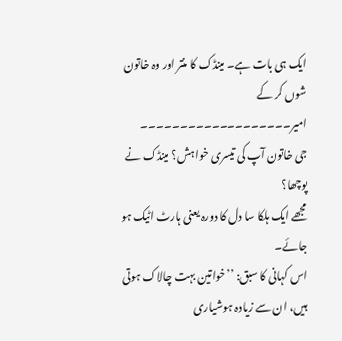ایک ہی بات ہے۔ مینڈک کا منتر اور وہ خاتون شوں کر کے امیر۔۔۔۔۔۔۔۔۔۔۔۔۔۔۔۔۔۔۔
جی خاتون آپ کی تیسری خواہش؟ مینڈک نے پوچھا؟
مجھے ایک ہلکا سا دل کا دورہ یعنی ہارٹ اٹیک ہو جائے۔
اس کہانی کا سبق: ’’خواتین بہت چالاک ہوتی ہیں، ان سے زیادہ ہوشیاری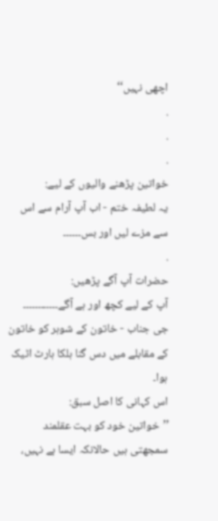اچھی نہیں‘‘
.
.
.
خواتین پڑھنے والیوں کے لیے:
یہ لطیفہ ختم - اب آپ آرام سے اس سے مزے لیں اور بس۔۔۔۔۔۔
.
حضرات آپ آگے پڑھیں:
آپ کے لیے کچھ اور ہے آگے۔۔۔۔۔۔۔۔۔۔۔۔
جی جناب - خاتون کے شوہر کو خاتون کے مقابلے میں دس گنا ہلکا ہارٹ اٹیک ہوا۔
اس کہانی کا اصل سبق:
’’خواتین خود کو بہت عقلمند سمجھتی ہیں حالانکہ ایسا ہے نہیں،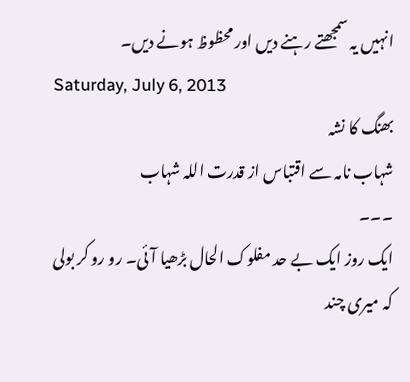انہیں یہ سمجھتے رہنے دیں اور محظوظ ہونے دیں۔
Saturday, July 6, 2013
بھنگ کا نشہ
شہاب نامہ سے اقتباس از قدرت اللہ شہاب
۔۔۔
ایک روز ایک بے حد مفلوک الحال بڑھیا آئی۔ رو رو کر بولی کہ میری چند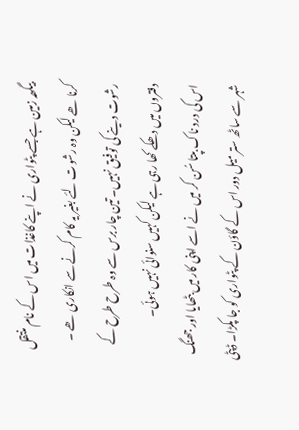بیگھہ زمین ہے جسے پٹواری نے اپنے کاغذات میں اس کے نام منتقل کرنا ھے لیکن وہ رشوت لئے بغیر یہ کام کرنے سے انکاری ھے ۔ رشوت دینے کی توفیق نہیں۔ تین چار برس سے وہ طرح طرح کے دفتروں میں دھکے کھا رہی ہے لیکن کہیں سنوائی نہیں ہوئی۔
اس کی درد ناک بپتا سُن کر میں نے اسے اپنی کار میں بٹھایا اور جھنگ شہر سے ساٹھ ستر میل دور اس کے گاؤن کے پٹواری کو جا پکڑا۔ ڈپٹی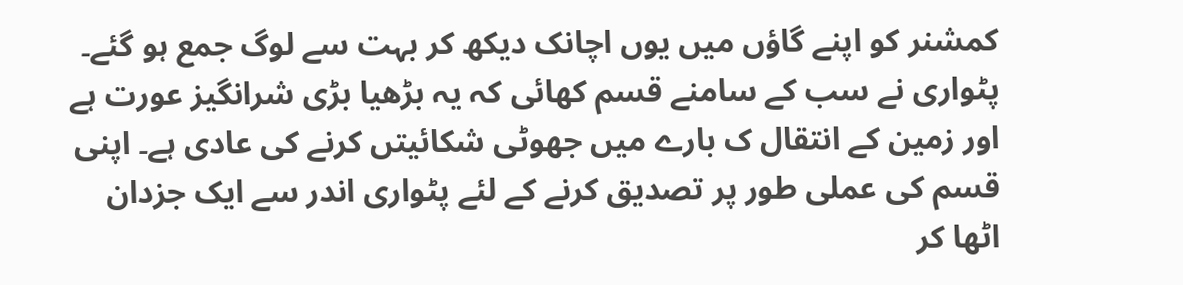کمشنر کو اپنے گاؤں میں یوں اچانک دیکھ کر بہت سے لوگ جمع ہو گئے۔ پٹواری نے سب کے سامنے قسم کھائی کہ یہ بڑھیا بڑی شرانگیز عورت ہے اور زمین کے انتقال ک بارے میں جھوٹی شکائیتں کرنے کی عادی ہے۔ اپنی قسم کی عملی طور پر تصدیق کرنے کے لئے پٹواری اندر سے ایک جزدان اٹھا کر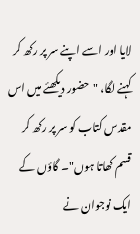لایا اور اسے اپنے سر پر رکھ کر کہنے لگا، "حضور دیکھئے میں اس مقدس کتاب کو سر پر رکھ کر قسم کھاتا ہوں"۔ گاؤں کے ایک نوجوان نے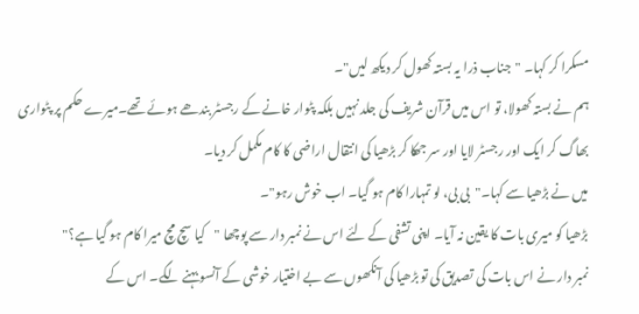مسکرا کر کہا۔ "جناب ذرا یہ بستہ کھول کر دیکھ لیں"۔
ہم نے بستہ کھولا، تو اس میں قرآن شریف کی جلد نہیں بلکہ پٹوار خانے کے رجسٹر بندھے ہوئے تھے۔میرے حکم پر پٹواری بھاگ کر ایک اور رجسٹر لایا اور سر جھکا کر بڑھیا کی انتقال اراضی کا کام مکمل کر دیا۔
میں نے بڑھیا سے کہا۔"بی بی، لو تمہارا کام ہو گیا۔ اب خوش رہو"۔
بڑھیا کو میری بات کا یقین نہ آیا۔ اپنی تشفی کے لئے اس نے نمبر دار سے پوچھا "کیا سچ مچ میرا کام ہو گیا ہے؟"
نمبر دار نے اس بات کی تصدیق کی تو بڑھیا کی آنکھوں سے بے اختیار خوشی کے آنسو بہنے لگے۔ اس کے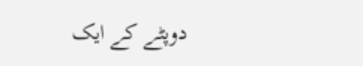دوپٹے کے ایک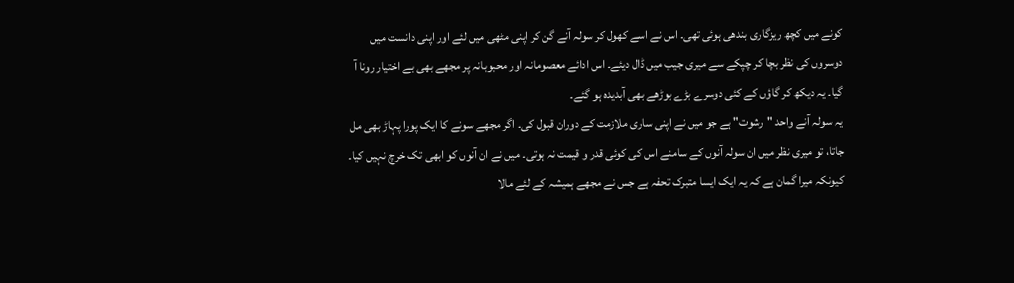کونے میں کچھ ریزگاری بندھی ہوئی تھی۔ اس نے اسے کھول کر سولہ آنے گن کر اپنی مٹھی میں لئے اور اپنی دانست میں دوسروں کی نظر بچا کر چپکے سے میری جیب میں ڈال دیئے۔ اس ادائے معصومانہ اور محبوبانہ پر مجھے بھی بے اختیار رونا آ گیا۔ یہ دیکھ کر گاؤں کے کئی دوسرے بڑے بوڑھے بھی آبدیدہ ہو گئے۔
یہ سولہ آنے واحد "رشوت" ہے جو میں نے اپنی ساری ملازمت کے دوران قبول کی۔ اگر مجھے سونے کا ایک پورا پہاڑ بھی مل جاتا، تو میری نظر میں ان سولہ آنوں کے سامنے اس کی کوئی قدر و قیمت نہ ہوتی۔ میں نے ان آنوں کو ابھی تک خرچ نہیں کیا۔ کیونکہ میرا گمان ہے کہ یہ ایک ایسا متبرک تحفہ ہے جس نے مجھے ہمیشہ کے لئے مالا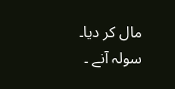مال کر دیا۔
سولہ آنے ۔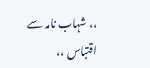،، شہاب نامہ سے اقتباس ،،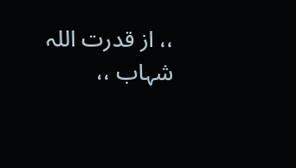،، از قدرت اللہ شہاب ،،